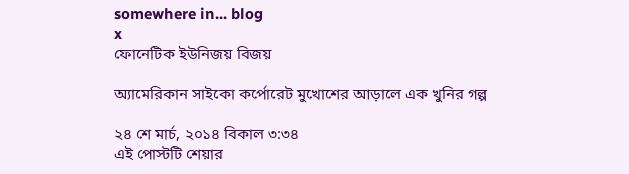somewhere in... blog
x
ফোনেটিক ইউনিজয় বিজয়

অ্যামেরিকান সাইকো কর্পোরেট মুখোশের আড়ালে এক খুনির গল্প

২৪ শে মার্চ, ২০১৪ বিকাল ৩:৩৪
এই পোস্টটি শেয়ার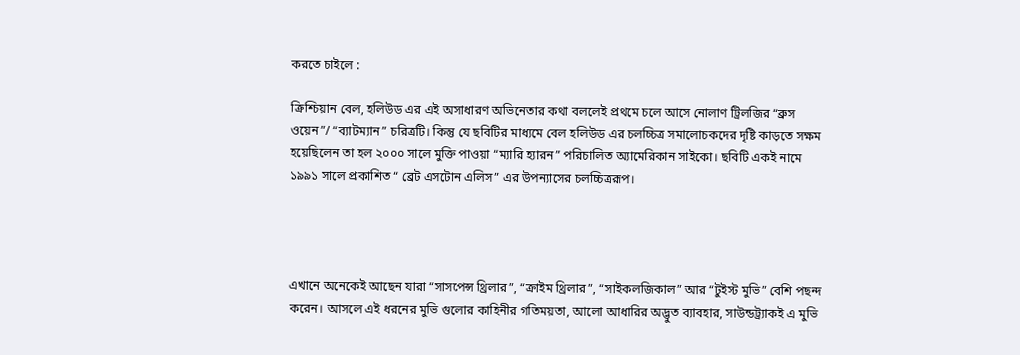করতে চাইলে :

ক্রিশ্চিয়ান বেল, হলিউড এর এই অসাধারণ অভিনেতার কথা বললেই প্রথমে চলে আসে নোলাণ ট্রিলজির “ব্রুস ওয়েন”/ “ব্যাটম্যান” চরিত্রটি। কিন্তু যে ছবিটির মাধ্যমে বেল হলিউড এর চলচ্চিত্র সমালোচকদের দৃষ্টি কাড়তে সক্ষম হয়েছিলেন তা হল ২০০০ সালে মুক্তি পাওয়া “ম্যারি হ্যারন” পরিচালিত অ্যামেরিকান সাইকো। ছবিটি একই নামে ১৯৯১ সালে প্রকাশিত “ ব্রেট এসটোন এলিস” এর উপন্যাসের চলচ্চিত্ররূপ।




এখানে অনেকেই আছেন যারা “সাসপেন্স থ্রিলার”, “ক্রাইম থ্রিলার”, “সাইকলজিকাল” আর “টুইস্ট মুভি” বেশি পছন্দ করেন। আসলে এই ধরনের মুভি গুলোর কাহিনীর গতিময়তা, আলো আধারির অদ্ভুত ব্যাবহার, সাউন্ডট্র্যাকই এ মুভি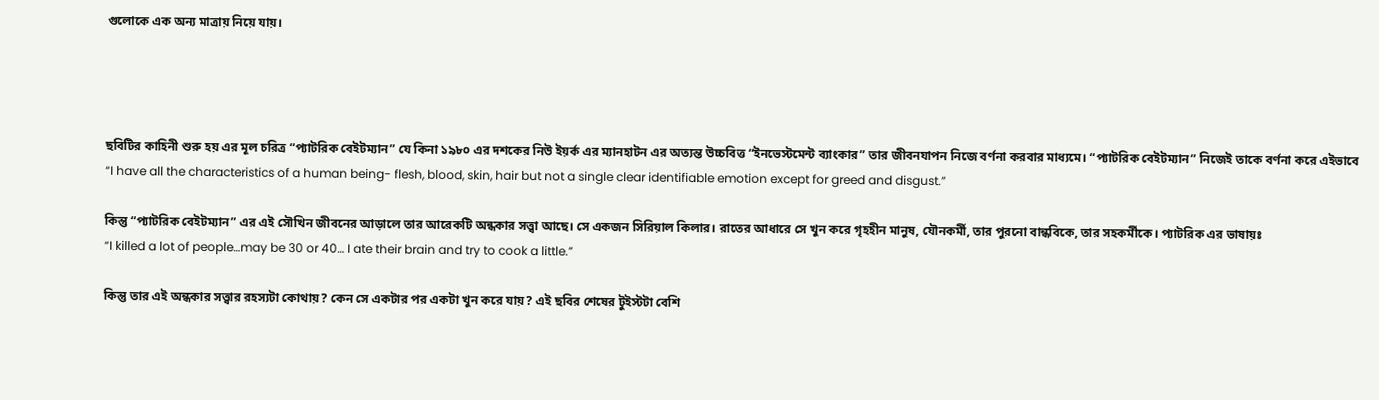গুলোকে এক অন্য মাত্রায় নিয়ে যায়।




ছবিটির কাহিনী শুরু হয় এর মূল চরিত্র “প্যাটরিক বেইটম্যান” যে কিনা ১৯৮০ এর দশকের নিউ ইয়র্ক এর ম্যানহাটন এর অত্যন্ত উচ্চবিত্ত “ইনভেস্টমেন্ট ব্যাংকার” তার জীবনযাপন নিজে বর্ণনা করবার মাধ্যমে। “প্যাটরিক বেইটম্যান” নিজেই তাকে বর্ণনা করে এইভাবে
“I have all the characteristics of a human being- flesh, blood, skin, hair but not a single clear identifiable emotion except for greed and disgust.”

কিন্তু “প্যাটরিক বেইটম্যান” এর এই সৌখিন জীবনের আড়ালে তার আরেকটি অন্ধকার সত্ত্বা আছে। সে একজন সিরিয়াল কিলার। রাতের আধারে সে খুন করে গৃহহীন মানুষ, যৌনকর্মী, তার পুরনো বান্ধবিকে, তার সহকর্মীকে। প্যাটরিক এর ভাষায়ঃ
“I killed a lot of people…may be 30 or 40… I ate their brain and try to cook a little.”

কিন্তু তার এই অন্ধকার সত্ত্বার রহস্যটা কোথায়? কেন সে একটার পর একটা খুন করে যায়? এই ছবির শেষের টুইস্টটা বেশি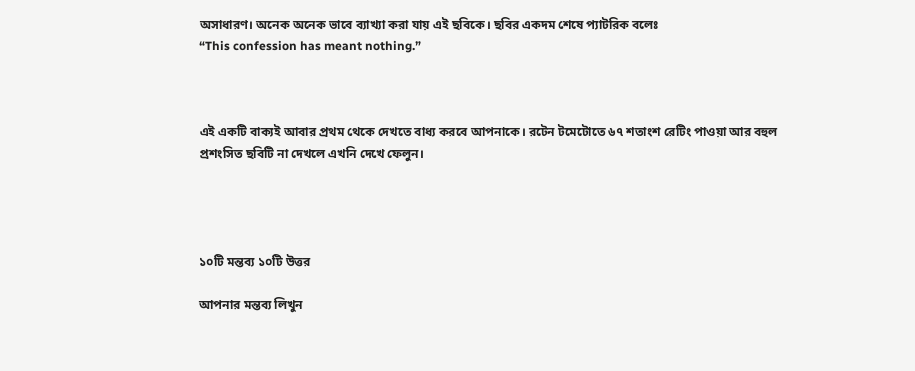অসাধারণ। অনেক অনেক ভাবে ব্যাখ্যা করা যায় এই ছবিকে। ছবির একদম শেষে প্যাটরিক বলেঃ
“This confession has meant nothing.”



এই একটি বাক্যই আবার প্রথম থেকে দেখতে বাধ্য করবে আপনাকে। রটেন টমেটোতে ৬৭ শতাংশ রেটিং পাওয়া আর বহুল প্রশংসিত ছবিটি না দেখলে এখনি দেখে ফেলুন।




১০টি মন্তব্য ১০টি উত্তর

আপনার মন্তব্য লিখুন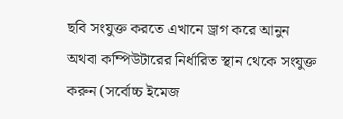ছবি সংযুক্ত করতে এখানে ড্রাগ করে আনুন অথবা কম্পিউটারের নির্ধারিত স্থান থেকে সংযুক্ত করুন (সর্বোচ্চ ইমেজ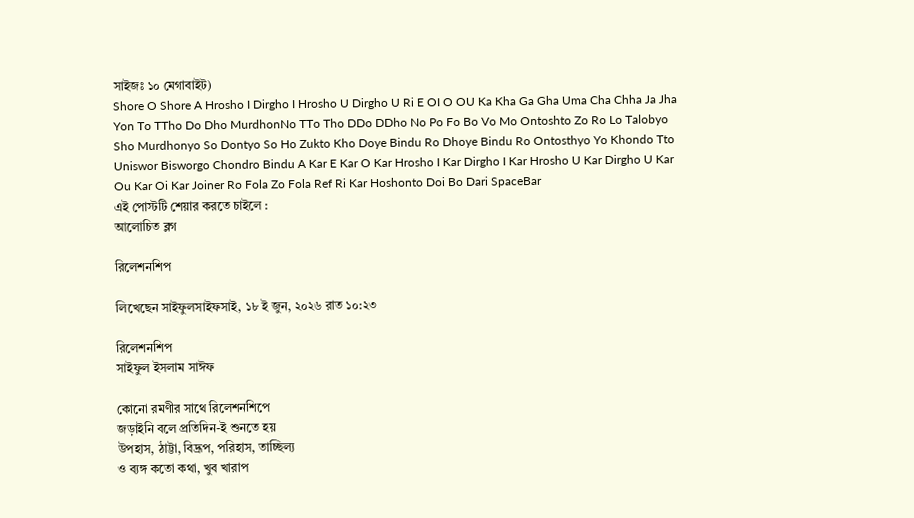সাইজঃ ১০ মেগাবাইট)
Shore O Shore A Hrosho I Dirgho I Hrosho U Dirgho U Ri E OI O OU Ka Kha Ga Gha Uma Cha Chha Ja Jha Yon To TTho Do Dho MurdhonNo TTo Tho DDo DDho No Po Fo Bo Vo Mo Ontoshto Zo Ro Lo Talobyo Sho Murdhonyo So Dontyo So Ho Zukto Kho Doye Bindu Ro Dhoye Bindu Ro Ontosthyo Yo Khondo Tto Uniswor Bisworgo Chondro Bindu A Kar E Kar O Kar Hrosho I Kar Dirgho I Kar Hrosho U Kar Dirgho U Kar Ou Kar Oi Kar Joiner Ro Fola Zo Fola Ref Ri Kar Hoshonto Doi Bo Dari SpaceBar
এই পোস্টটি শেয়ার করতে চাইলে :
আলোচিত ব্লগ

রিলেশনশিপ

লিখেছেন সাইফুলসাইফসাই, ১৮ ই জুন, ২০২৬ রাত ১০:২৩

রিলেশনশিপ
সাইফুল ইসলাম সাঈফ

কোনো রমণীর সাথে রিলেশনশিপে
জড়াইনি বলে প্রতিদিন-ই শুনতে হয়
উপহাস, ঠাট্টা, বিদ্রূপ, পরিহাস, তাচ্ছিল্য
ও ব্যঙ্গ কতো কথা, খুব খারাপ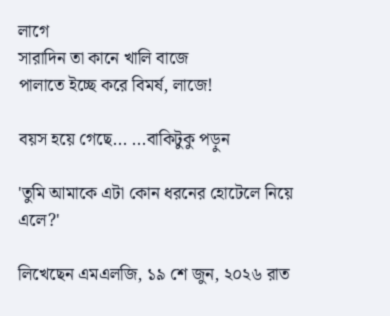লাগে
সারাদিন তা কানে খালি বাজে
পালাতে ইচ্ছে করে বিমর্ষ, লাজে!

বয়স হয়ে গেছে... ...বাকিটুকু পড়ুন

'তুমি আমাকে এটা কোন ধরনের হোটেলে নিয়ে এলে?'

লিখেছেন এমএলজি, ১৯ শে জুন, ২০২৬ রাত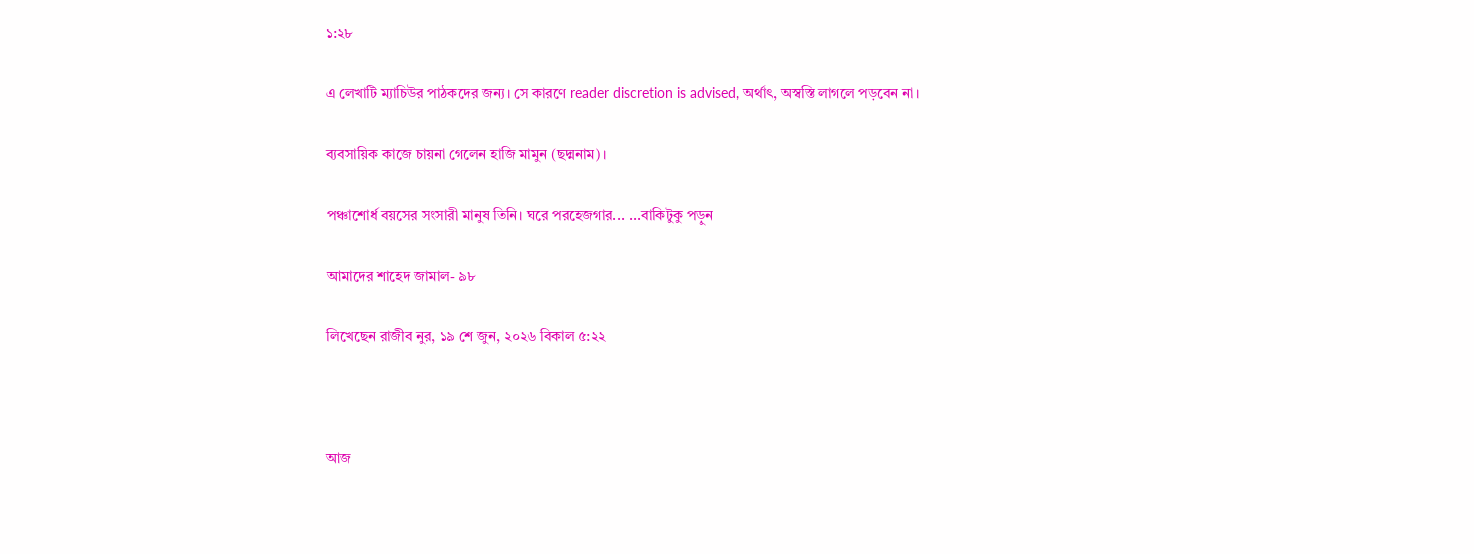১:২৮

এ লেখাটি ম্যাচিউর পাঠকদের জন্য। সে কারণে reader discretion is advised, অর্থাৎ, অস্বস্তি লাগলে পড়বেন না।

ব্যবসায়িক কাজে চায়না গেলেন হাজি মামুন (ছদ্মনাম)।

পঞ্চাশোর্ধ বয়সের সংসারী মানুষ তিনি। ঘরে পরহেজগার... ...বাকিটুকু পড়ুন

আমাদের শাহেদ জামাল- ৯৮

লিখেছেন রাজীব নুর, ১৯ শে জুন, ২০২৬ বিকাল ৫:২২



আজ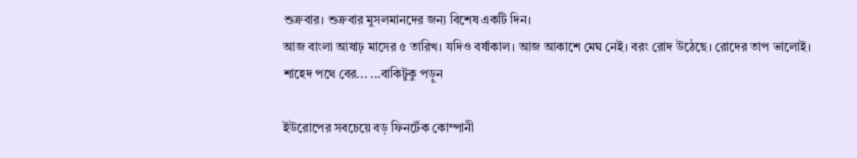শুক্রবার। শুক্রবার মুসলমানদের জন্য বিশেষ একটি দিন।
আজ বাংলা আষাঢ় মাসের ৫ তারিখ। যদিও বর্ষাকাল। আজ আকাশে মেঘ নেই। বরং রোদ উঠেছে। রোদের তাপ ভালোই। শাহেদ পথে বের... ...বাকিটুকু পড়ুন

ইউরোপের সবচেয়ে বড় ফিনটেঁক কোম্পানী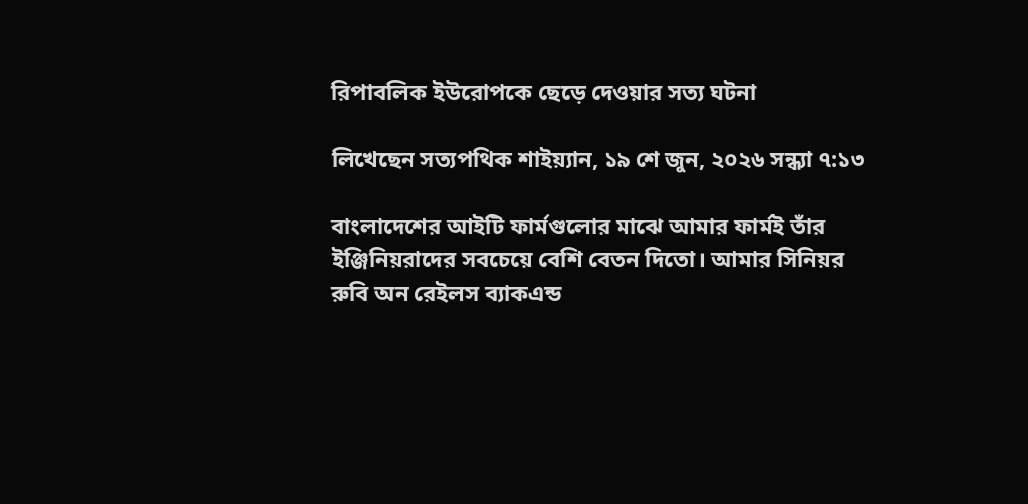রিপাবলিক ইউরোপকে ছেড়ে দেওয়ার সত্য ঘটনা

লিখেছেন সত্যপথিক শাইয়্যান, ১৯ শে জুন, ২০২৬ সন্ধ্যা ৭:১৩

বাংলাদেশের আইটি ফার্মগুলোর মাঝে আমার ফার্মই তাঁর ইঞ্জিনিয়রাদের সবচেয়ে বেশি বেতন দিতো। আমার সিনিয়র রুবি অন রেইলস ব্যাকএন্ড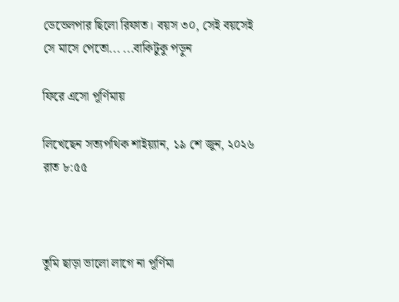ডেভেলপার ছিলো রিফাত। বয়স ৩০, সেই বয়সেই সে মাসে পেতো... ...বাকিটুকু পড়ুন

ফিরে এসো পূর্ণিমায়

লিখেছেন সত্যপথিক শাইয়্যান, ১৯ শে জুন, ২০২৬ রাত ৮:৫৫



তুমি ছাড়া ভালো লাগে না পূর্ণিমা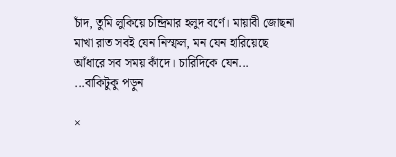চাঁদ, তুমি লুকিয়ে চন্দ্রিমার হলুদ বর্ণে। মায়াবী জোছনা মাখা রাত সবই যেন নিস্ফল, মন যেন হারিয়েছে আঁধারে সব সময় কাঁদে। চারিদিকে যেন... ...বাকিটুকু পড়ুন

×